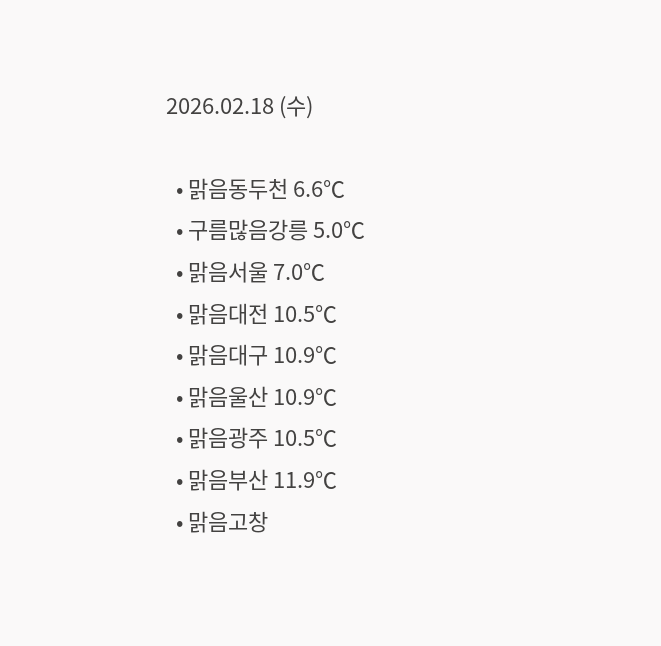2026.02.18 (수)

  • 맑음동두천 6.6℃
  • 구름많음강릉 5.0℃
  • 맑음서울 7.0℃
  • 맑음대전 10.5℃
  • 맑음대구 10.9℃
  • 맑음울산 10.9℃
  • 맑음광주 10.5℃
  • 맑음부산 11.9℃
  • 맑음고창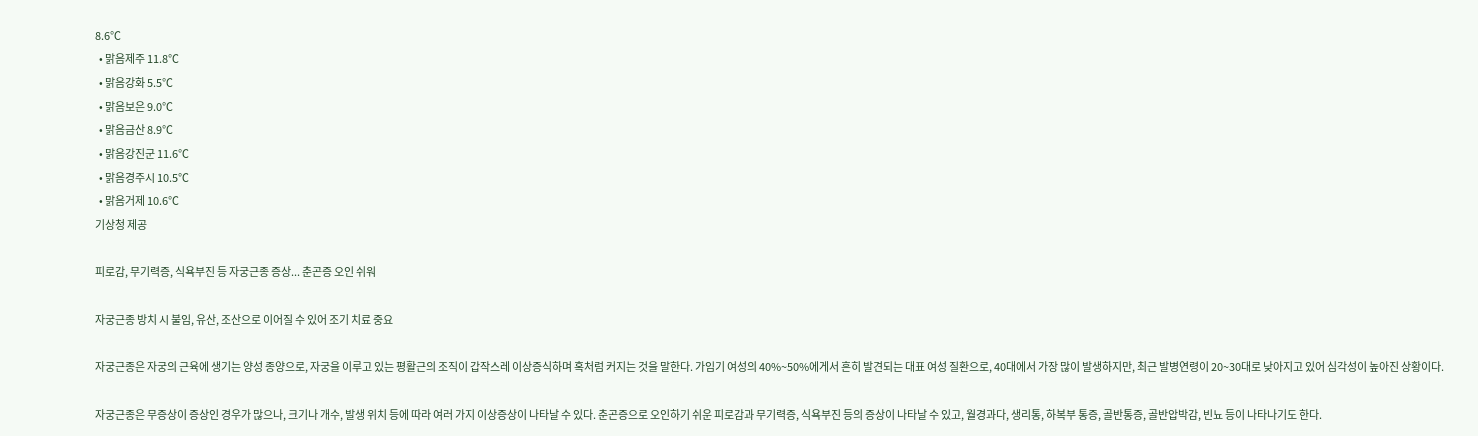8.6℃
  • 맑음제주 11.8℃
  • 맑음강화 5.5℃
  • 맑음보은 9.0℃
  • 맑음금산 8.9℃
  • 맑음강진군 11.6℃
  • 맑음경주시 10.5℃
  • 맑음거제 10.6℃
기상청 제공

피로감, 무기력증, 식욕부진 등 자궁근종 증상... 춘곤증 오인 쉬워

자궁근종 방치 시 불임, 유산, 조산으로 이어질 수 있어 조기 치료 중요

자궁근종은 자궁의 근육에 생기는 양성 종양으로, 자궁을 이루고 있는 평활근의 조직이 갑작스레 이상증식하며 혹처럼 커지는 것을 말한다. 가임기 여성의 40%~50%에게서 흔히 발견되는 대표 여성 질환으로, 40대에서 가장 많이 발생하지만, 최근 발병연령이 20~30대로 낮아지고 있어 심각성이 높아진 상황이다.

자궁근종은 무증상이 증상인 경우가 많으나, 크기나 개수, 발생 위치 등에 따라 여러 가지 이상증상이 나타날 수 있다. 춘곤증으로 오인하기 쉬운 피로감과 무기력증, 식욕부진 등의 증상이 나타날 수 있고, 월경과다, 생리통, 하복부 통증, 골반통증, 골반압박감, 빈뇨 등이 나타나기도 한다.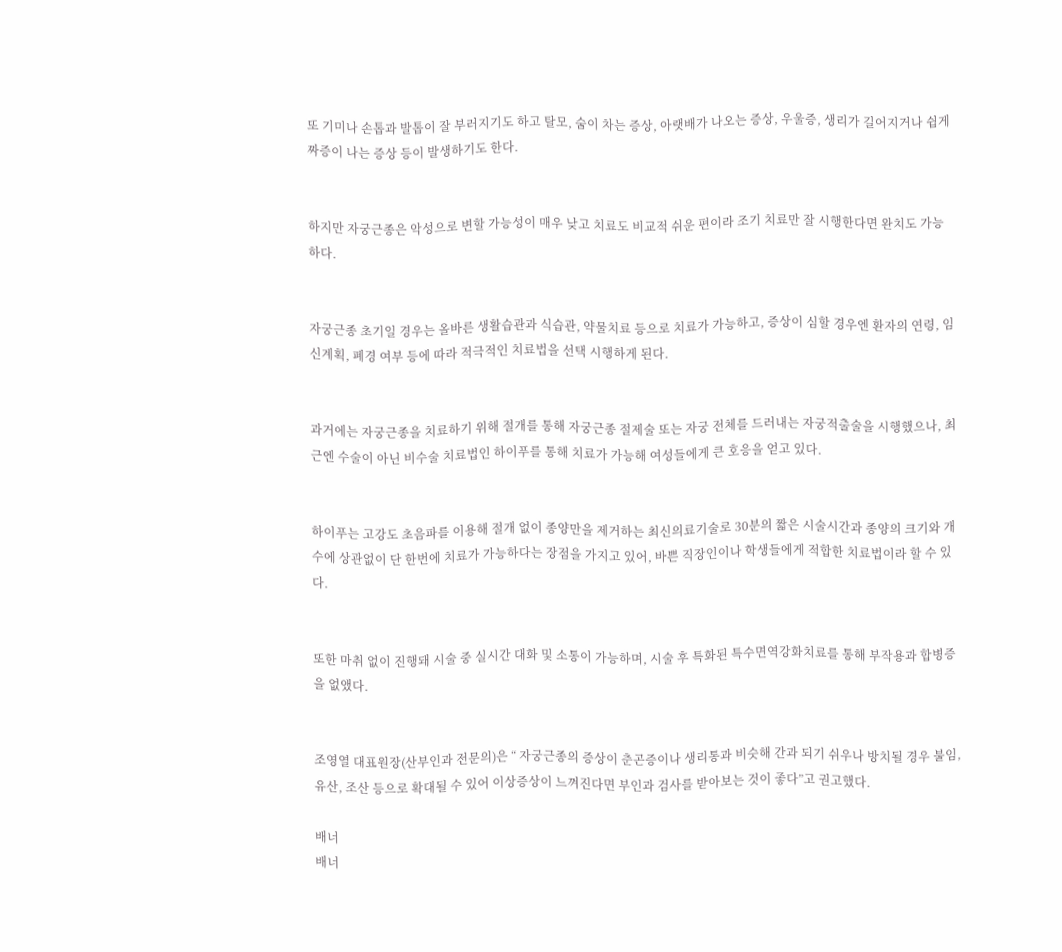또 기미나 손톱과 발톱이 잘 부러지기도 하고 탈모, 숨이 차는 증상, 아랫배가 나오는 증상, 우울증, 생리가 길어지거나 쉽게 짜증이 나는 증상 등이 발생하기도 한다.


하지만 자궁근종은 악성으로 변할 가능성이 매우 낮고 치료도 비교적 쉬운 편이라 조기 치료만 잘 시행한다면 완치도 가능하다.


자궁근종 초기일 경우는 올바른 생활습관과 식습관, 약물치료 등으로 치료가 가능하고, 증상이 심할 경우엔 환자의 연령, 임신계획, 폐경 여부 등에 따라 적극적인 치료법을 선택 시행하게 된다.


과거에는 자궁근종을 치료하기 위해 절개를 통해 자궁근종 절제술 또는 자궁 전체를 드러내는 자궁적출술을 시행했으나, 최근엔 수술이 아닌 비수술 치료법인 하이푸를 통해 치료가 가능해 여성들에게 큰 호응을 얻고 있다.


하이푸는 고강도 초음파를 이용해 절개 없이 종양만을 제거하는 최신의료기술로 30분의 짧은 시술시간과 종양의 크기와 개수에 상관없이 단 한번에 치료가 가능하다는 장점을 가지고 있어, 바쁜 직장인이나 학생들에게 적합한 치료법이라 할 수 있다.


또한 마취 없이 진행돼 시술 중 실시간 대화 및 소통이 가능하며, 시술 후 특화된 특수면역강화치료를 통해 부작용과 합병증을 없앴다.


조영열 대표원장(산부인과 전문의)은 “ 자궁근종의 증상이 춘곤증이나 생리통과 비슷해 간과 되기 쉬우나 방치될 경우 불임, 유산, 조산 등으로 확대될 수 있어 이상증상이 느껴진다면 부인과 검사를 받아보는 것이 좋다”고 권고했다.

배너
배너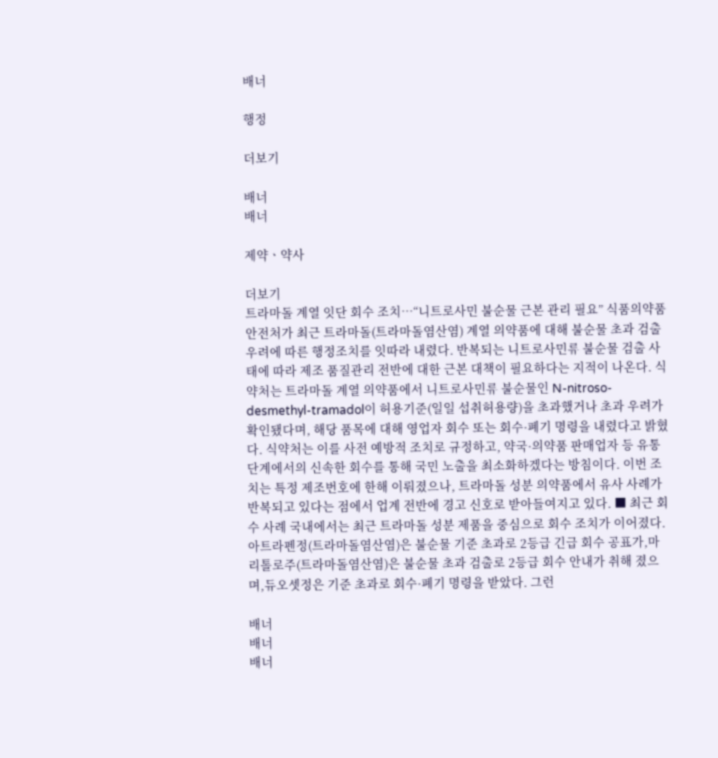배너

행정

더보기

배너
배너

제약ㆍ약사

더보기
트라마돌 계열 잇단 회수 조치…“니트로사민 불순물 근본 관리 필요” 식품의약품안전처가 최근 트라마돌(트라마돌염산염) 계열 의약품에 대해 불순물 초과 검출 우려에 따른 행정조치를 잇따라 내렸다. 반복되는 니트로사민류 불순물 검출 사태에 따라 제조 품질관리 전반에 대한 근본 대책이 필요하다는 지적이 나온다. 식약처는 트라마돌 계열 의약품에서 니트로사민류 불순물인 N-nitroso-desmethyl-tramadol이 허용기준(일일 섭취허용량)을 초과했거나 초과 우려가 확인됐다며, 해당 품목에 대해 영업자 회수 또는 회수·폐기 명령을 내렸다고 밝혔다. 식약처는 이를 사전 예방적 조치로 규정하고, 약국·의약품 판매업자 등 유통 단계에서의 신속한 회수를 통해 국민 노출을 최소화하겠다는 방침이다. 이번 조치는 특정 제조번호에 한해 이뤄졌으나, 트라마돌 성분 의약품에서 유사 사례가 반복되고 있다는 점에서 업계 전반에 경고 신호로 받아들여지고 있다. ■ 최근 회수 사례 국내에서는 최근 트라마돌 성분 제품을 중심으로 회수 조치가 이어졌다.아트라펜정(트라마돌염산염)은 불순물 기준 초과로 2등급 긴급 회수 공표가,마리톨로주(트라마돌염산염)은 불순물 초과 검출로 2등급 회수 안내가 취해 졌으며,듀오셋정은 기준 초과로 회수·폐기 명령을 받았다. 그런

배너
배너
배너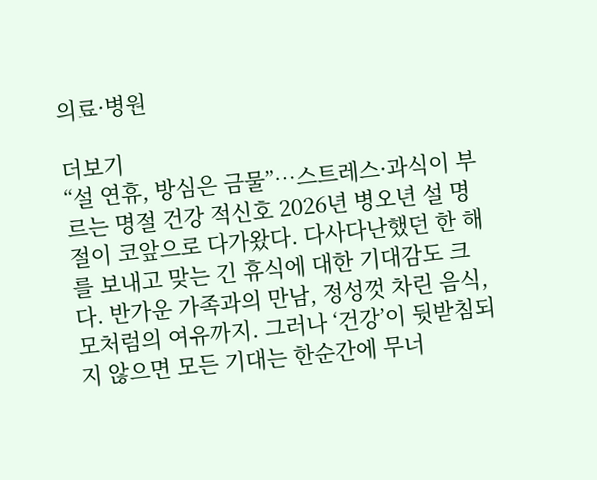의료·병원

더보기
“설 연휴, 방심은 금물”…스트레스·과식이 부르는 명절 건강 적신호 2026년 병오년 설 명절이 코앞으로 다가왔다. 다사다난했던 한 해를 보내고 맞는 긴 휴식에 대한 기대감도 크다. 반가운 가족과의 만남, 정성껏 차린 음식, 모처럼의 여유까지. 그러나 ‘건강’이 뒷받침되지 않으면 모든 기대는 한순간에 무너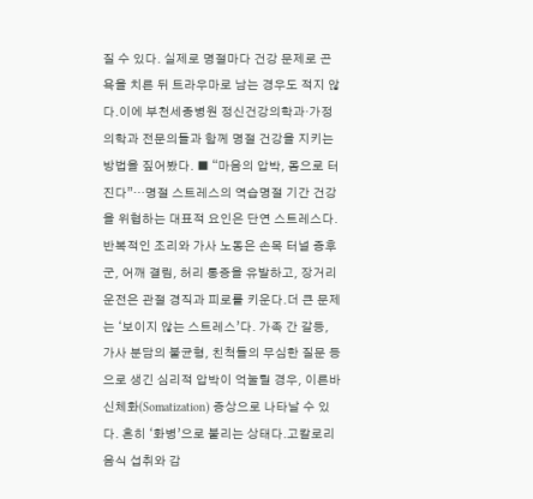질 수 있다. 실제로 명절마다 건강 문제로 곤욕을 치른 뒤 트라우마로 남는 경우도 적지 않다.이에 부천세종병원 정신건강의학과·가정의학과 전문의들과 함께 명절 건강을 지키는 방법을 짚어봤다. ■ “마음의 압박, 몸으로 터진다”…명절 스트레스의 역습명절 기간 건강을 위협하는 대표적 요인은 단연 스트레스다. 반복적인 조리와 가사 노동은 손목 터널 증후군, 어깨 결림, 허리 통증을 유발하고, 장거리 운전은 관절 경직과 피로를 키운다.더 큰 문제는 ‘보이지 않는 스트레스’다. 가족 간 갈등, 가사 분담의 불균형, 친척들의 무심한 질문 등으로 생긴 심리적 압박이 억눌릴 경우, 이른바 신체화(Somatization) 증상으로 나타날 수 있다. 흔히 ‘화병’으로 불리는 상태다.고칼로리 음식 섭취와 감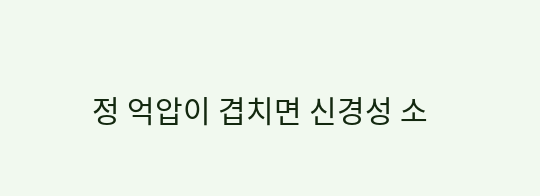정 억압이 겹치면 신경성 소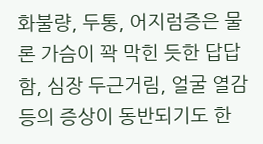화불량, 두통, 어지럼증은 물론 가슴이 꽉 막힌 듯한 답답함, 심장 두근거림, 얼굴 열감 등의 증상이 동반되기도 한